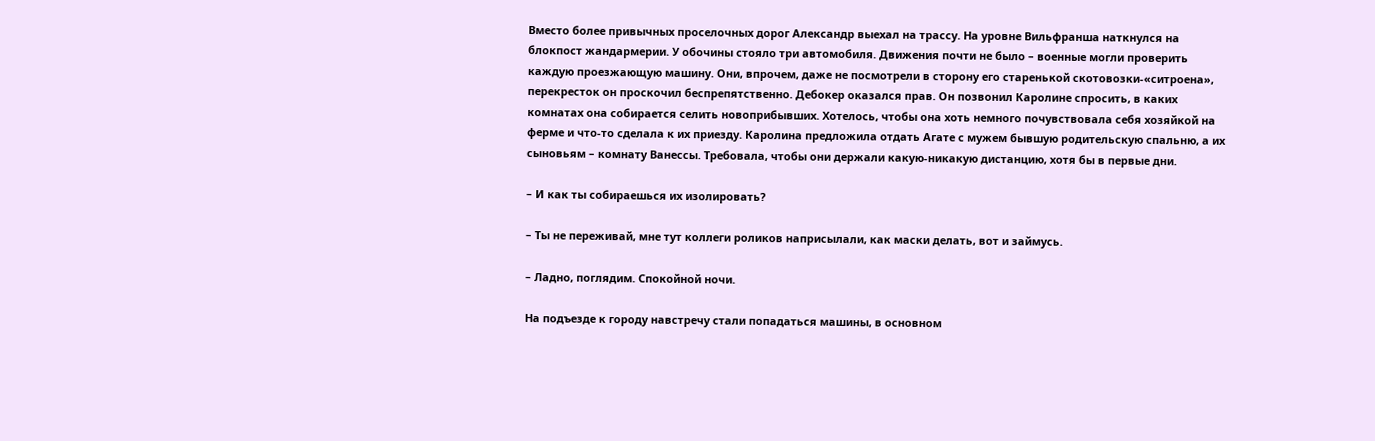Вместо более привычных проселочных дорог Александр выехал на трассу. На уровне Вильфранша наткнулся на блокпост жандармерии. У обочины стояло три автомобиля. Движения почти не было – военные могли проверить каждую проезжающую машину. Они, впрочем, даже не посмотрели в сторону его старенькой скотовозки-«ситроена», перекресток он проскочил беспрепятственно. Дебокер оказался прав. Он позвонил Каролине спросить, в каких комнатах она собирается селить новоприбывших. Хотелось, чтобы она хоть немного почувствовала себя хозяйкой на ферме и что-то сделала к их приезду. Каролина предложила отдать Агате с мужем бывшую родительскую спальню, а их сыновьям – комнату Ванессы. Требовала, чтобы они держали какую-никакую дистанцию, хотя бы в первые дни.

– И как ты собираешься их изолировать?

– Ты не переживай, мне тут коллеги роликов наприсылали, как маски делать, вот и займусь.

– Ладно, поглядим. Спокойной ночи.

На подъезде к городу навстречу стали попадаться машины, в основном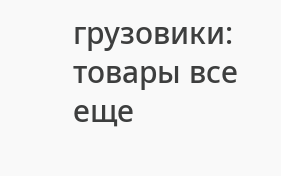грузовики: товары все еще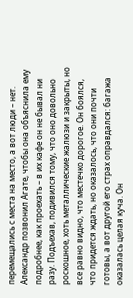перемещались с места на место, а вот люди – нет. Александр позвонил Агате, чтобы она объяснила ему подробнее, как проехать – в их кафе он не бывал ни разу. Подъехав, подивился тому, что оно довольно роскошное, хоть металлические жалюзи и закрыты, но все равно видно, что местечко дорогое. Он боялся, что придется ждать, но оказалось, что они почти готовы, а вот другой его страх оправдался: багажа оказалась целая куча. Он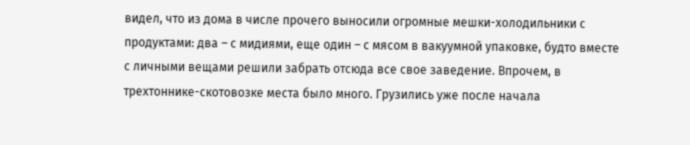видел, что из дома в числе прочего выносили огромные мешки-холодильники с продуктами: два – с мидиями, еще один – с мясом в вакуумной упаковке, будто вместе с личными вещами решили забрать отсюда все свое заведение. Впрочем, в трехтоннике-скотовозке места было много. Грузились уже после начала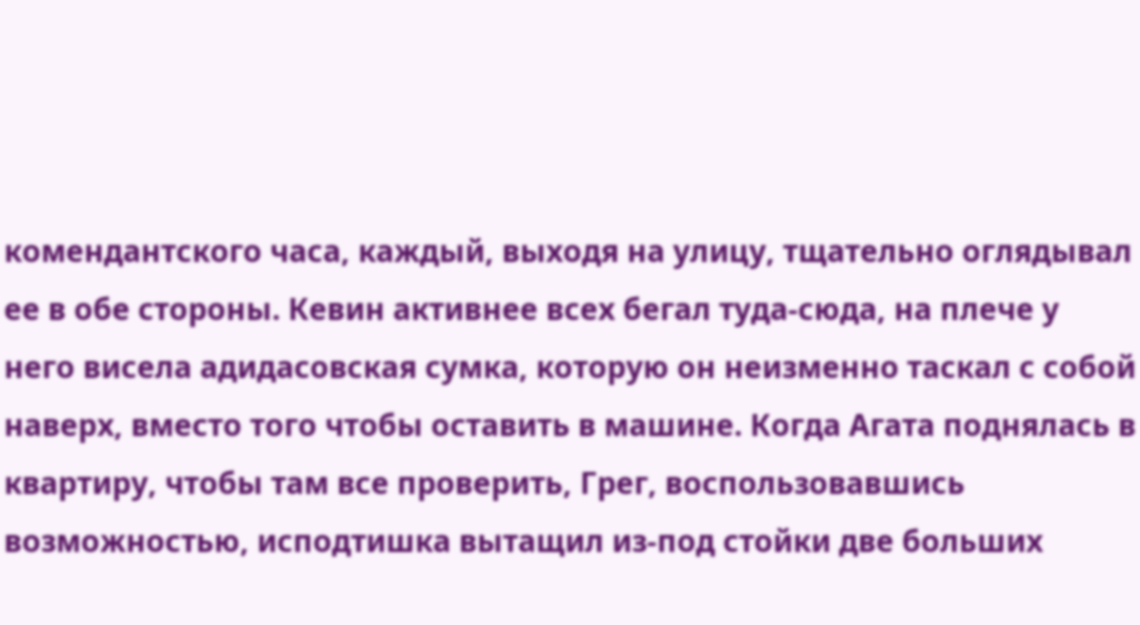комендантского часа, каждый, выходя на улицу, тщательно оглядывал ее в обе стороны. Кевин активнее всех бегал туда-сюда, на плече у него висела адидасовская сумка, которую он неизменно таскал с собой наверх, вместо того чтобы оставить в машине. Когда Агата поднялась в квартиру, чтобы там все проверить, Грег, воспользовавшись возможностью, исподтишка вытащил из-под стойки две больших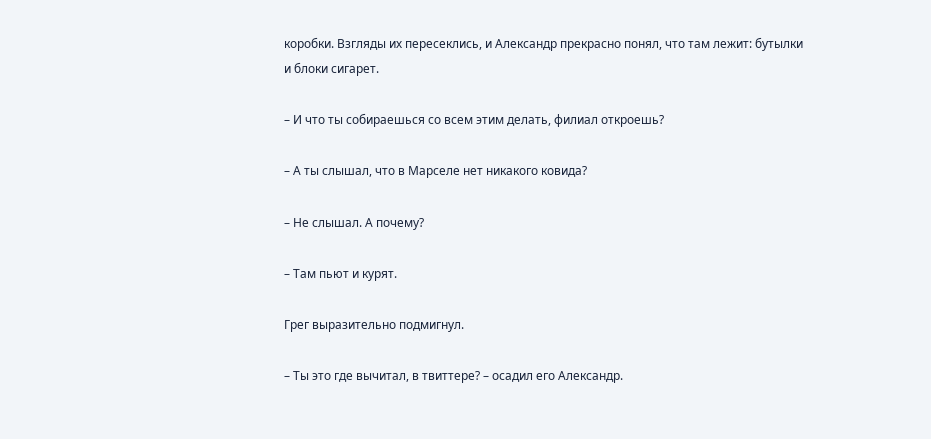коробки. Взгляды их пересеклись, и Александр прекрасно понял, что там лежит: бутылки и блоки сигарет.

– И что ты собираешься со всем этим делать, филиал откроешь?

– А ты слышал, что в Марселе нет никакого ковида?

– Не слышал. А почему?

– Там пьют и курят.

Грег выразительно подмигнул.

– Ты это где вычитал, в твиттере? – осадил его Александр.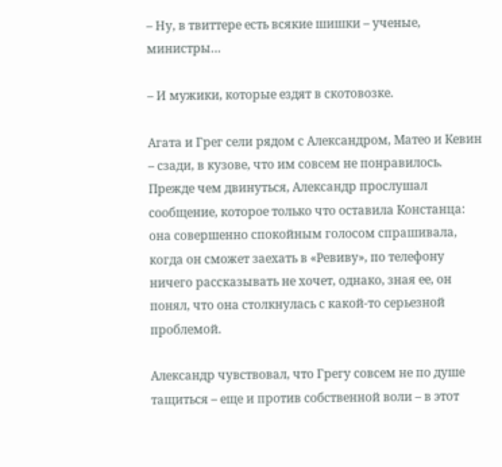– Ну, в твиттере есть всякие шишки – ученые, министры…

– И мужики, которые ездят в скотовозке.

Агата и Грег сели рядом с Александром, Матео и Кевин – сзади, в кузове, что им совсем не понравилось. Прежде чем двинуться, Александр прослушал сообщение, которое только что оставила Констанца: она совершенно спокойным голосом спрашивала, когда он сможет заехать в «Ревиву», по телефону ничего рассказывать не хочет, однако, зная ее, он понял, что она столкнулась с какой-то серьезной проблемой.

Александр чувствовал, что Грегу совсем не по душе тащиться – еще и против собственной воли – в этот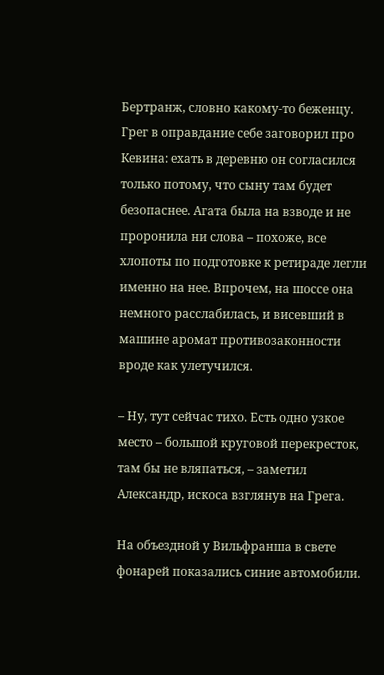Бертранж, словно какому-то беженцу. Грег в оправдание себе заговорил про Кевина: ехать в деревню он согласился только потому, что сыну там будет безопаснее. Агата была на взводе и не проронила ни слова – похоже, все хлопоты по подготовке к ретираде легли именно на нее. Впрочем, на шоссе она немного расслабилась, и висевший в машине аромат противозаконности вроде как улетучился.

– Ну, тут сейчас тихо. Есть одно узкое место – большой круговой перекресток, там бы не вляпаться, – заметил Александр, искоса взглянув на Грега.

На объездной у Вильфранша в свете фонарей показались синие автомобили.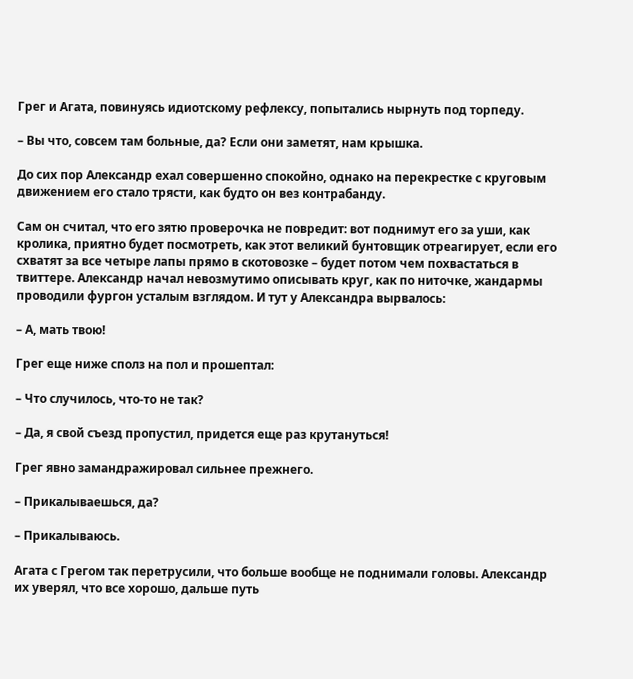Грег и Агата, повинуясь идиотскому рефлексу, попытались нырнуть под торпеду.

– Вы что, совсем там больные, да? Если они заметят, нам крышка.

До сих пор Александр ехал совершенно спокойно, однако на перекрестке с круговым движением его стало трясти, как будто он вез контрабанду.

Сам он считал, что его зятю проверочка не повредит: вот поднимут его за уши, как кролика, приятно будет посмотреть, как этот великий бунтовщик отреагирует, если его схватят за все четыре лапы прямо в скотовозке – будет потом чем похвастаться в твиттере. Александр начал невозмутимо описывать круг, как по ниточке, жандармы проводили фургон усталым взглядом. И тут у Александра вырвалось:

– А, мать твою!

Грег еще ниже сполз на пол и прошептал:

– Что случилось, что-то не так?

– Да, я свой съезд пропустил, придется еще раз крутануться!

Грег явно замандражировал сильнее прежнего.

– Прикалываешься, да?

– Прикалываюсь.

Агата с Грегом так перетрусили, что больше вообще не поднимали головы. Александр их уверял, что все хорошо, дальше путь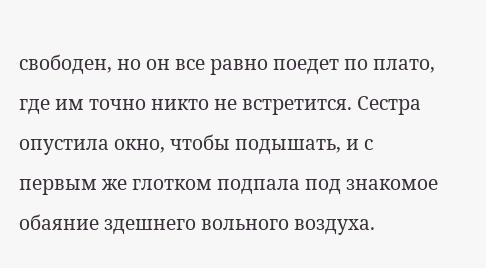свободен, но он все равно поедет по плато, где им точно никто не встретится. Сестра опустила окно, чтобы подышать, и с первым же глотком подпала под знакомое обаяние здешнего вольного воздуха.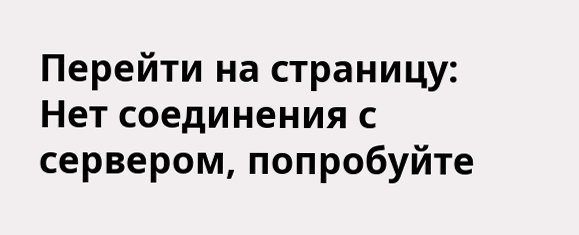Перейти на страницу:
Нет соединения с сервером, попробуйте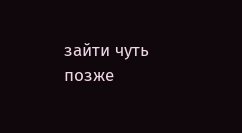зайти чуть позже